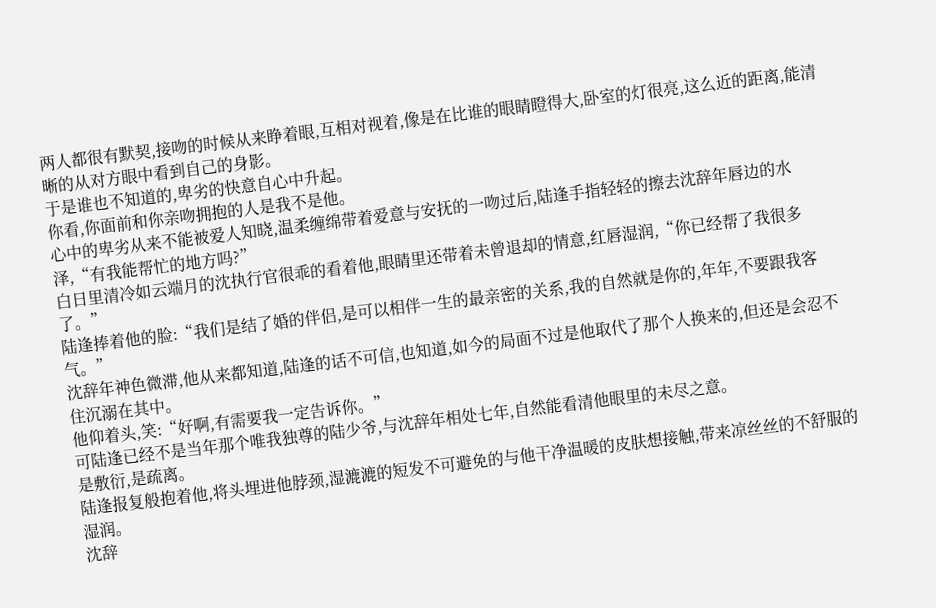两人都很有默契,接吻的时候从来睁着眼,互相对视着,像是在比谁的眼睛瞪得大,卧室的灯很亮,这么近的距离,能清晰的从对方眼中看到自己的身影。
于是谁也不知道的,卑劣的快意自心中升起。
你看,你面前和你亲吻拥抱的人是我不是他。
心中的卑劣从来不能被爱人知晓,温柔缠绵带着爱意与安抚的一吻过后,陆逢手指轻轻的擦去沈辞年唇边的水泽,“有我能帮忙的地方吗?”
白日里清冷如云端月的沈执行官很乖的看着他,眼睛里还带着未曾退却的情意,红唇湿润,“你已经帮了我很多了。”
陆逢捧着他的脸:“我们是结了婚的伴侣,是可以相伴一生的最亲密的关系,我的自然就是你的,年年,不要跟我客气。”
沈辞年神色微滞,他从来都知道,陆逢的话不可信,也知道,如今的局面不过是他取代了那个人换来的,但还是会忍不住沉溺在其中。
他仰着头,笑:“好啊,有需要我一定告诉你。”
可陆逢已经不是当年那个唯我独尊的陆少爷,与沈辞年相处七年,自然能看清他眼里的未尽之意。
是敷衍,是疏离。
陆逢报复般抱着他,将头埋进他脖颈,湿漉漉的短发不可避免的与他干净温暖的皮肤想接触,带来凉丝丝的不舒服的湿润。
沈辞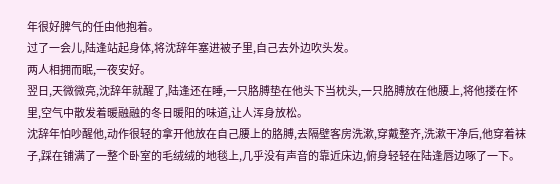年很好脾气的任由他抱着。
过了一会儿,陆逢站起身体,将沈辞年塞进被子里,自己去外边吹头发。
两人相拥而眠,一夜安好。
翌日,天微微亮,沈辞年就醒了,陆逢还在睡,一只胳膊垫在他头下当枕头,一只胳膊放在他腰上,将他搂在怀里,空气中散发着暖融融的冬日暖阳的味道,让人浑身放松。
沈辞年怕吵醒他,动作很轻的拿开他放在自己腰上的胳膊,去隔壁客房洗漱,穿戴整齐,洗漱干净后,他穿着袜子,踩在铺满了一整个卧室的毛绒绒的地毯上,几乎没有声音的靠近床边,俯身轻轻在陆逢唇边啄了一下。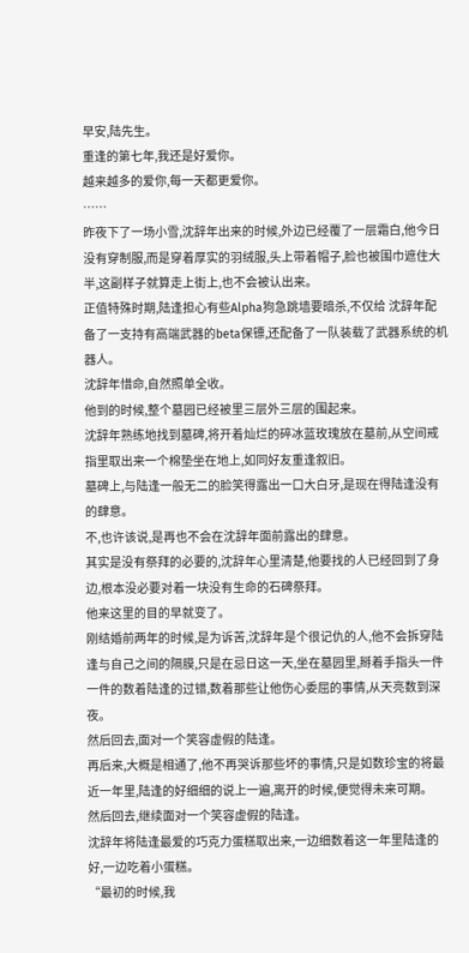早安,陆先生。
重逢的第七年,我还是好爱你。
越来越多的爱你,每一天都更爱你。
……
昨夜下了一场小雪,沈辞年出来的时候,外边已经覆了一层霜白,他今日没有穿制服,而是穿着厚实的羽绒服,头上带着帽子,脸也被围巾遮住大半,这副样子就算走上街上,也不会被认出来。
正值特殊时期,陆逢担心有些Alpha狗急跳墙要暗杀,不仅给 沈辞年配备了一支持有高端武器的beta保镖,还配备了一队装载了武器系统的机器人。
沈辞年惜命,自然照单全收。
他到的时候,整个墓园已经被里三层外三层的围起来。
沈辞年熟练地找到墓碑,将开着灿烂的碎冰蓝玫瑰放在墓前,从空间戒指里取出来一个棉垫坐在地上,如同好友重逢叙旧。
墓碑上,与陆逢一般无二的脸笑得露出一口大白牙,是现在得陆逢没有的肆意。
不,也许该说,是再也不会在沈辞年面前露出的肆意。
其实是没有祭拜的必要的,沈辞年心里清楚,他要找的人已经回到了身边,根本没必要对着一块没有生命的石碑祭拜。
他来这里的目的早就变了。
刚结婚前两年的时候,是为诉苦,沈辞年是个很记仇的人,他不会拆穿陆逢与自己之间的隔膜,只是在忌日这一天,坐在墓园里,掰着手指头一件一件的数着陆逢的过错,数着那些让他伤心委屈的事情,从天亮数到深夜。
然后回去,面对一个笑容虚假的陆逢。
再后来,大概是相通了,他不再哭诉那些坏的事情,只是如数珍宝的将最近一年里,陆逢的好细细的说上一遍,离开的时候,便觉得未来可期。
然后回去,继续面对一个笑容虚假的陆逢。
沈辞年将陆逢最爱的巧克力蛋糕取出来,一边细数着这一年里陆逢的好,一边吃着小蛋糕。
“最初的时候,我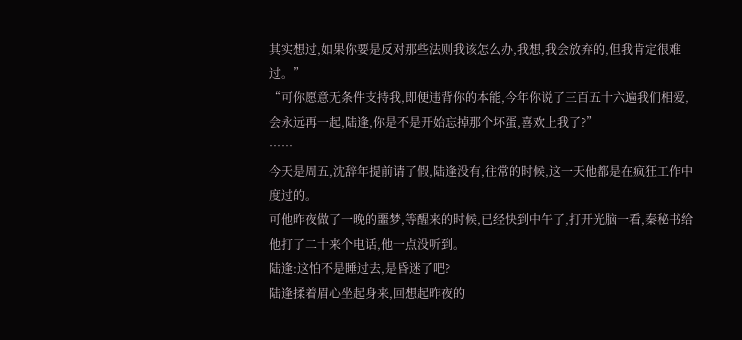其实想过,如果你要是反对那些法则我该怎么办,我想,我会放弃的,但我肯定很难过。”
“可你愿意无条件支持我,即便违背你的本能,今年你说了三百五十六遍我们相爱,会永远再一起,陆逢,你是不是开始忘掉那个坏蛋,喜欢上我了?”
……
今天是周五,沈辞年提前请了假,陆逢没有,往常的时候,这一天他都是在疯狂工作中度过的。
可他昨夜做了一晚的噩梦,等醒来的时候,已经快到中午了,打开光脑一看,秦秘书给他打了二十来个电话,他一点没听到。
陆逢:这怕不是睡过去,是昏迷了吧?
陆逢揉着眉心坐起身来,回想起昨夜的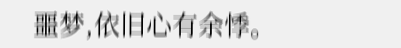噩梦,依旧心有余悸。